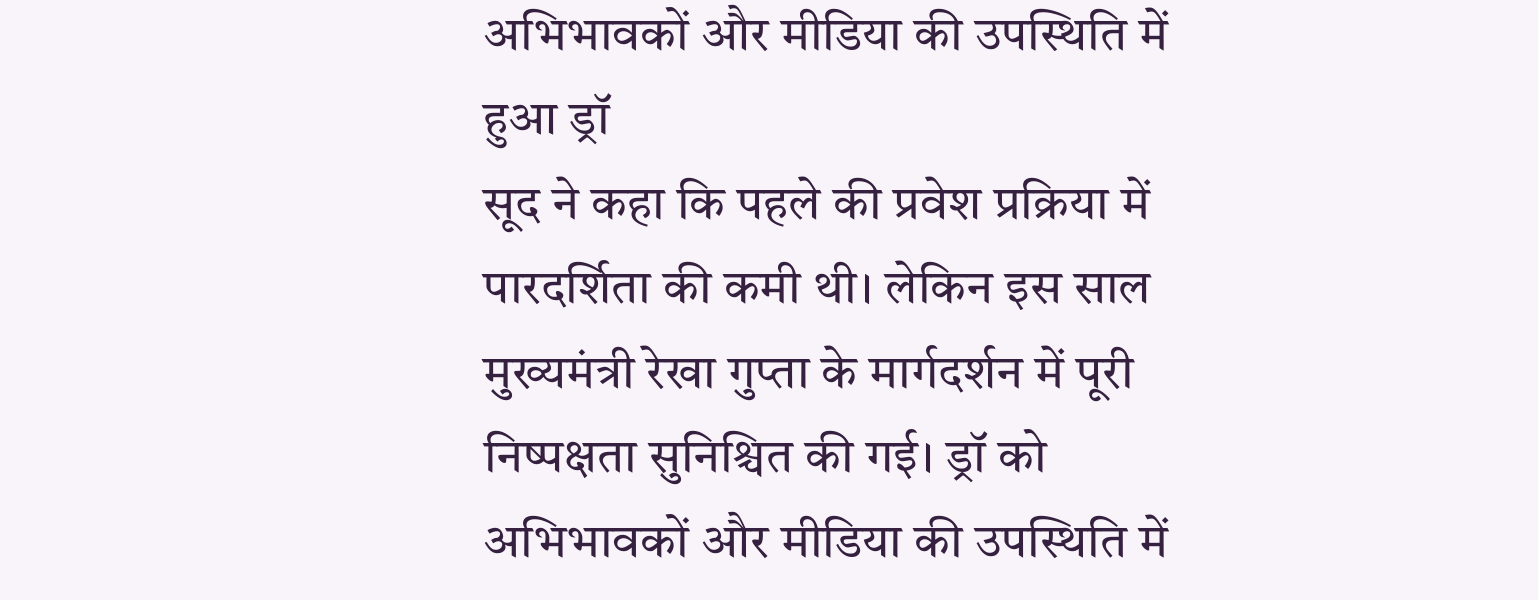अभिभावकों और मीडिया की उपस्थिति में हुआ ड्रॉ
सूद ने कहा कि पहले की प्रवेश प्रक्रिया में पारदर्शिता की कमी थी। लेकिन इस साल मुख्यमंत्री रेखा गुप्ता के मार्गदर्शन में पूरी निष्पक्षता सुनिश्चित की गई। ड्रॉ को अभिभावकों और मीडिया की उपस्थिति में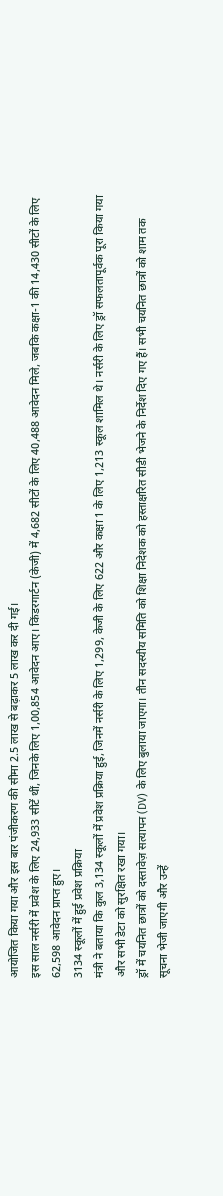आयोजित किया गया और इस बार पंजीकरण की सीमा 2.5 लाख से बढ़ाकर 5 लाख कर दी गई।
इस साल नर्सरी में प्रवेश के लिए 24,933 सीटें थीं, जिनके लिए 1,00,854 आवेदन आए। किंडरगार्टन (केजी) में 4,682 सीटों के लिए 40,488 आवेदन मिले, जबकि कक्षा-1 की 14,430 सीटों के लिए 62,598 आवेदन प्राप्त हुए।
3134 स्कूलों में हुई प्रवेश प्रक्रिया
मंत्री ने बताया कि कुल 3,134 स्कूलों में प्रवेश प्रक्रिया हुई, जिनमें नर्सरी के लिए 1,299, केजी के लिए 622 और कक्षा 1 के लिए 1,213 स्कूल शामिल थे। नर्सरी के लिए ड्रॉ सफलतापूर्वक पूरा किया गया और सभी डेटा को सुरक्षित रखा गया।
ड्रॉ में चयनित छात्रों को दस्तावेज़ सत्यापन (DV) के लिए बुलाया जाएगा। तीन सदस्यीय समिति को शिक्षा निदेशक को हस्ताक्षरित सीडी भेजने के निर्देश दिए गए हैं। सभी चयनित छात्रों को शाम तक सूचना भेजी जाएगी और उन्हें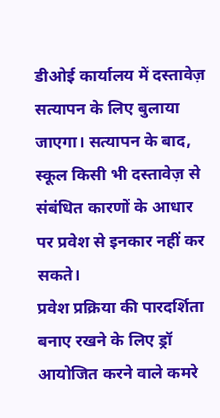डीओई कार्यालय में दस्तावेज़ सत्यापन के लिए बुलाया जाएगा। सत्यापन के बाद, स्कूल किसी भी दस्तावेज़ से संबंधित कारणों के आधार पर प्रवेश से इनकार नहीं कर सकते।
प्रवेश प्रक्रिया की पारदर्शिता बनाए रखने के लिए ड्रॉ आयोजित करने वाले कमरे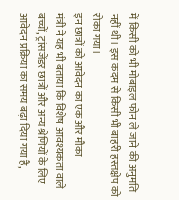में किसी को भी मोबाइल फोन ले जाने की अनुमति नहीं थी। इस कदम से किसी भी बाहरी हस्तक्षेप को रोका गया।
इन छात्रों को आवेदन का एक और मौका
मंत्री ने यह भी बताया कि विशेष आवश्यकता वाले बच्चों, ट्रांसजेंडर छात्रों और अन्य श्रेणियों के लिए आवेदन प्रक्रिया का समय बढ़ा दिया गया है,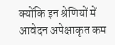क्योंकि इन श्रेणियों में आवेदन अपेक्षाकृत कम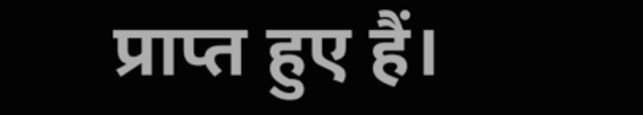प्राप्त हुए हैं।